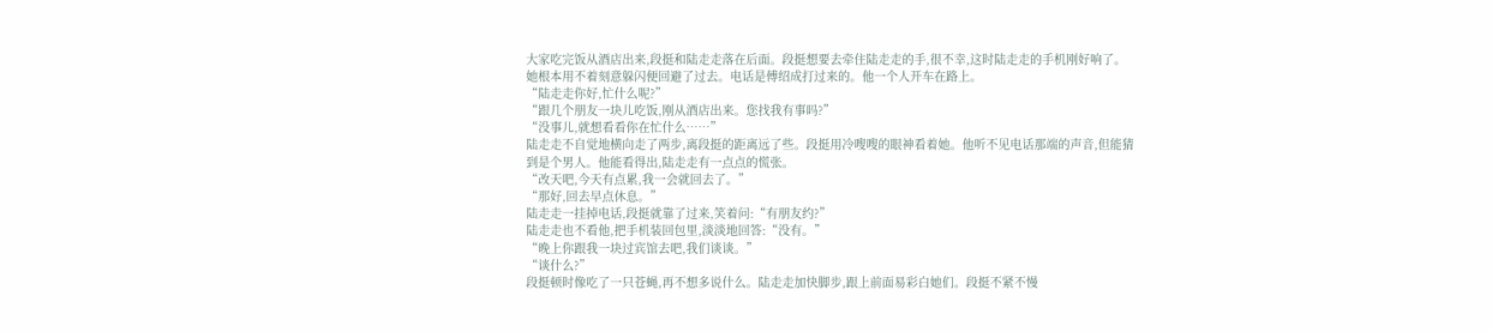大家吃完饭从酒店出来,段挺和陆走走落在后面。段挺想要去牵住陆走走的手,很不幸,这时陆走走的手机刚好响了。她根本用不着刻意躲闪便回避了过去。电话是傅绍成打过来的。他一个人开车在路上。
“陆走走你好,忙什么呢?”
“跟几个朋友一块儿吃饭,刚从酒店出来。您找我有事吗?”
“没事儿,就想看看你在忙什么……”
陆走走不自觉地横向走了两步,离段挺的距离远了些。段挺用冷嗖嗖的眼神看着她。他听不见电话那端的声音,但能猜到是个男人。他能看得出,陆走走有一点点的慌张。
“改天吧,今天有点累,我一会就回去了。”
“那好,回去早点休息。”
陆走走一挂掉电话,段挺就靠了过来,笑着问:“有朋友约?”
陆走走也不看他,把手机装回包里,淡淡地回答:“没有。”
“晚上你跟我一块过宾馆去吧,我们谈谈。”
“谈什么?”
段挺顿时像吃了一只苍蝇,再不想多说什么。陆走走加快脚步,跟上前面易彩白她们。段挺不紧不慢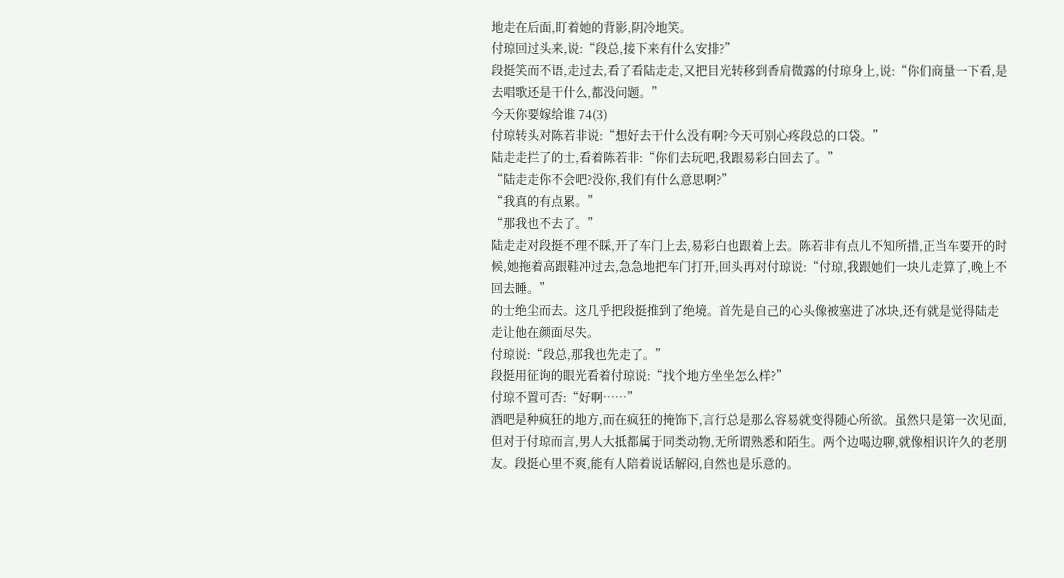地走在后面,盯着她的背影,阴冷地笑。
付琼回过头来,说:“段总,接下来有什么安排?”
段挺笑而不语,走过去,看了看陆走走,又把目光转移到香肩微露的付琼身上,说:“你们商量一下看,是去唱歌还是干什么,都没问题。”
今天你要嫁给谁 74(3)
付琼转头对陈若非说:“想好去干什么没有啊?今天可别心疼段总的口袋。”
陆走走拦了的士,看着陈若非:“你们去玩吧,我跟易彩白回去了。”
“陆走走你不会吧?没你,我们有什么意思啊?”
“我真的有点累。”
“那我也不去了。”
陆走走对段挺不理不睬,开了车门上去,易彩白也跟着上去。陈若非有点儿不知所措,正当车要开的时候,她拖着高跟鞋冲过去,急急地把车门打开,回头再对付琼说:“付琼,我跟她们一块儿走算了,晚上不回去睡。”
的士绝尘而去。这几乎把段挺推到了绝境。首先是自己的心头像被塞进了冰块,还有就是觉得陆走走让他在颜面尽失。
付琼说:“段总,那我也先走了。”
段挺用征询的眼光看着付琼说:“找个地方坐坐怎么样?”
付琼不置可否:“好啊……”
酒吧是种疯狂的地方,而在疯狂的掩饰下,言行总是那么容易就变得随心所欲。虽然只是第一次见面,但对于付琼而言,男人大抵都属于同类动物,无所谓熟悉和陌生。两个边喝边聊,就像相识许久的老朋友。段挺心里不爽,能有人陪着说话解闷,自然也是乐意的。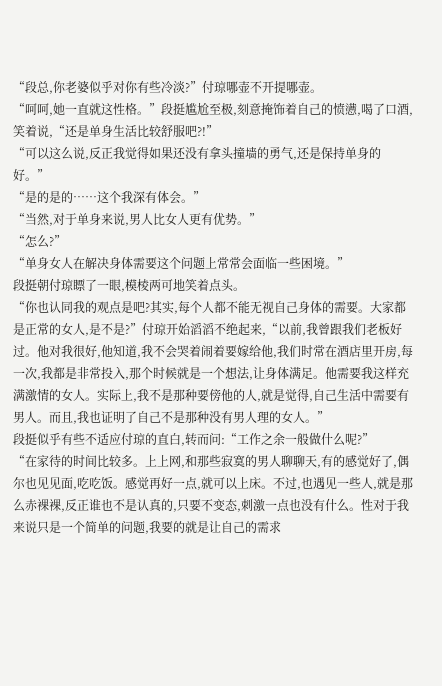“段总,你老婆似乎对你有些冷淡?”付琼哪壶不开提哪壶。
“呵呵,她一直就这性格。”段挺尴尬至极,刻意掩饰着自己的愤懑,喝了口酒,笑着说,“还是单身生活比较舒服吧?!”
“可以这么说,反正我觉得如果还没有拿头撞墙的勇气,还是保持单身的好。”
“是的是的……这个我深有体会。”
“当然,对于单身来说,男人比女人更有优势。”
“怎么?”
“单身女人在解决身体需要这个问题上常常会面临一些困境。”
段挺朝付琼瞟了一眼,模棱两可地笑着点头。
“你也认同我的观点是吧?其实,每个人都不能无视自己身体的需要。大家都是正常的女人,是不是?”付琼开始滔滔不绝起来,“以前,我曾跟我们老板好过。他对我很好,他知道,我不会哭着闹着要嫁给他,我们时常在酒店里开房,每一次,我都是非常投入,那个时候就是一个想法,让身体满足。他需要我这样充满激情的女人。实际上,我不是那种要傍他的人,就是觉得,自己生活中需要有男人。而且,我也证明了自己不是那种没有男人理的女人。”
段挺似乎有些不适应付琼的直白,转而问:“工作之余一般做什么呢?”
“在家待的时间比较多。上上网,和那些寂寞的男人聊聊天,有的感觉好了,偶尔也见见面,吃吃饭。感觉再好一点,就可以上床。不过,也遇见一些人,就是那么赤裸裸,反正谁也不是认真的,只要不变态,刺激一点也没有什么。性对于我来说只是一个简单的问题,我要的就是让自己的需求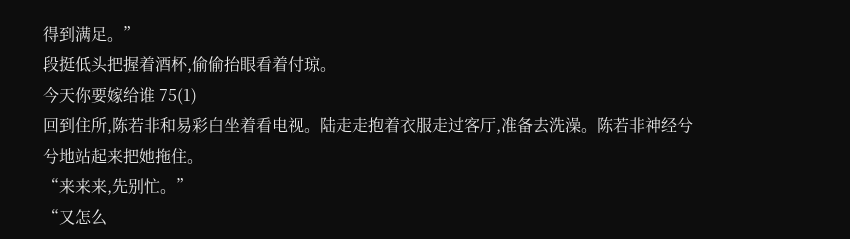得到满足。”
段挺低头把握着酒杯,偷偷抬眼看着付琼。
今天你要嫁给谁 75(1)
回到住所,陈若非和易彩白坐着看电视。陆走走抱着衣服走过客厅,准备去洗澡。陈若非神经兮兮地站起来把她拖住。
“来来来,先别忙。”
“又怎么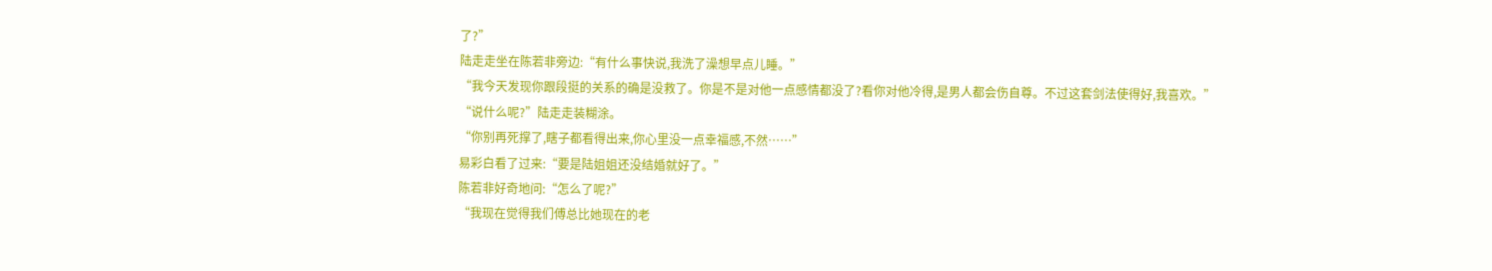了?”
陆走走坐在陈若非旁边:“有什么事快说,我洗了澡想早点儿睡。”
“我今天发现你跟段挺的关系的确是没救了。你是不是对他一点感情都没了?看你对他冷得,是男人都会伤自尊。不过这套剑法使得好,我喜欢。”
“说什么呢?”陆走走装糊涂。
“你别再死撑了,瞎子都看得出来,你心里没一点幸福感,不然……”
易彩白看了过来:“要是陆姐姐还没结婚就好了。”
陈若非好奇地问:“怎么了呢?”
“我现在觉得我们傅总比她现在的老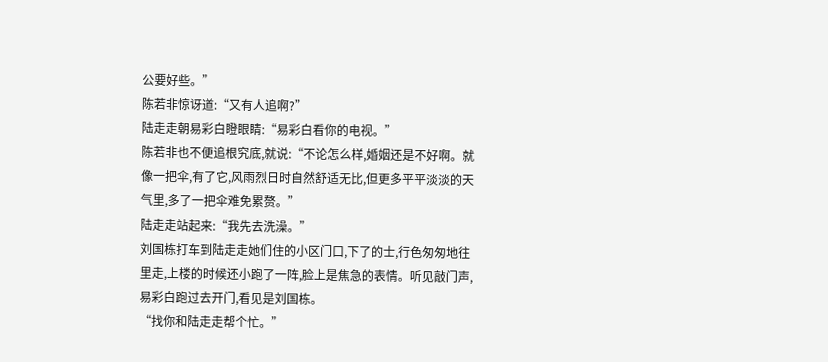公要好些。”
陈若非惊讶道:“又有人追啊?”
陆走走朝易彩白瞪眼睛:“易彩白看你的电视。”
陈若非也不便追根究底,就说:“不论怎么样,婚姻还是不好啊。就像一把伞,有了它,风雨烈日时自然舒适无比,但更多平平淡淡的天气里,多了一把伞难免累赘。”
陆走走站起来:“我先去洗澡。”
刘国栋打车到陆走走她们住的小区门口,下了的士,行色匆匆地往里走,上楼的时候还小跑了一阵,脸上是焦急的表情。听见敲门声,易彩白跑过去开门,看见是刘国栋。
“找你和陆走走帮个忙。”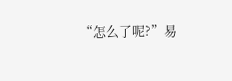“怎么了呢?”易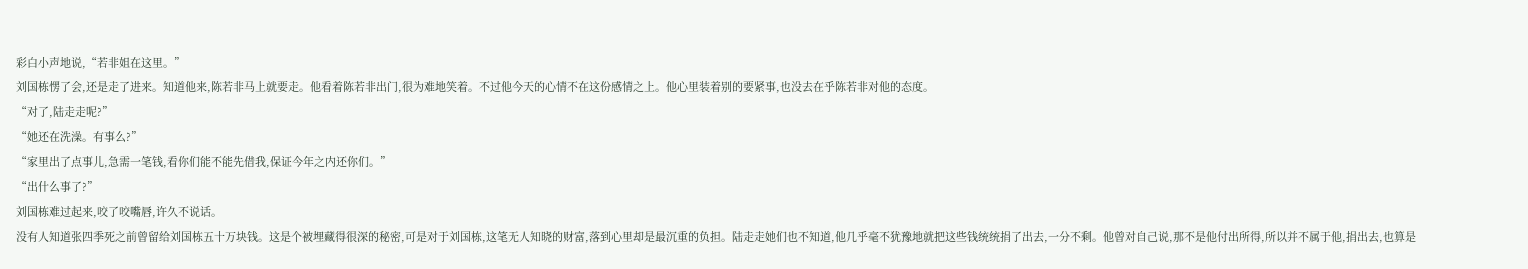彩白小声地说,“若非姐在这里。”
刘国栋愣了会,还是走了进来。知道他来,陈若非马上就要走。他看着陈若非出门,很为难地笑着。不过他今天的心情不在这份感情之上。他心里装着别的要紧事,也没去在乎陈若非对他的态度。
“对了,陆走走呢?”
“她还在洗澡。有事么?”
“家里出了点事儿,急需一笔钱,看你们能不能先借我,保证今年之内还你们。”
“出什么事了?”
刘国栋难过起来,咬了咬嘴唇,许久不说话。
没有人知道张四季死之前曾留给刘国栋五十万块钱。这是个被埋藏得很深的秘密,可是对于刘国栋,这笔无人知晓的财富,落到心里却是最沉重的负担。陆走走她们也不知道,他几乎毫不犹豫地就把这些钱统统捐了出去,一分不剩。他曾对自己说,那不是他付出所得,所以并不属于他,捐出去,也算是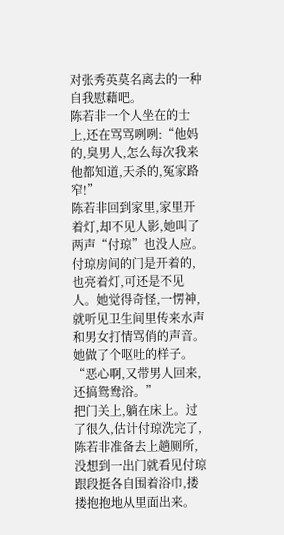对张秀英莫名离去的一种自我慰藉吧。
陈若非一个人坐在的士上,还在骂骂咧咧:“他妈的,臭男人,怎么每次我来他都知道,天杀的,冤家路窄!”
陈若非回到家里,家里开着灯,却不见人影,她叫了两声“付琼”也没人应。付琼房间的门是开着的,也亮着灯,可还是不见人。她觉得奇怪,一愣神,就听见卫生间里传来水声和男女打情骂俏的声音。她做了个呕吐的样子。
“恶心啊,又带男人回来,还搞鸳鸯浴。”
把门关上,躺在床上。过了很久,估计付琼洗完了,陈若非准备去上趟厕所,没想到一出门就看见付琼跟段挺各自围着浴巾,搂搂抱抱地从里面出来。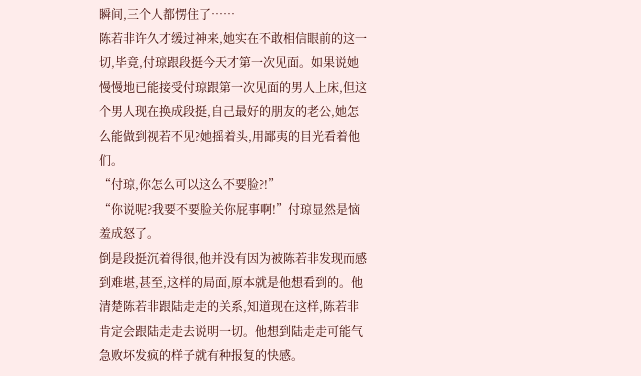瞬间,三个人都愣住了……
陈若非许久才缓过神来,她实在不敢相信眼前的这一切,毕竟,付琼跟段挺今天才第一次见面。如果说她慢慢地已能接受付琼跟第一次见面的男人上床,但这个男人现在换成段挺,自己最好的朋友的老公,她怎么能做到视若不见?她摇着头,用鄙夷的目光看着他们。
“付琼,你怎么可以这么不要脸?!”
“你说呢?我要不要脸关你屁事啊!”付琼显然是恼羞成怒了。
倒是段挺沉着得很,他并没有因为被陈若非发现而感到难堪,甚至,这样的局面,原本就是他想看到的。他清楚陈若非跟陆走走的关系,知道现在这样,陈若非肯定会跟陆走走去说明一切。他想到陆走走可能气急败坏发疯的样子就有种报复的快感。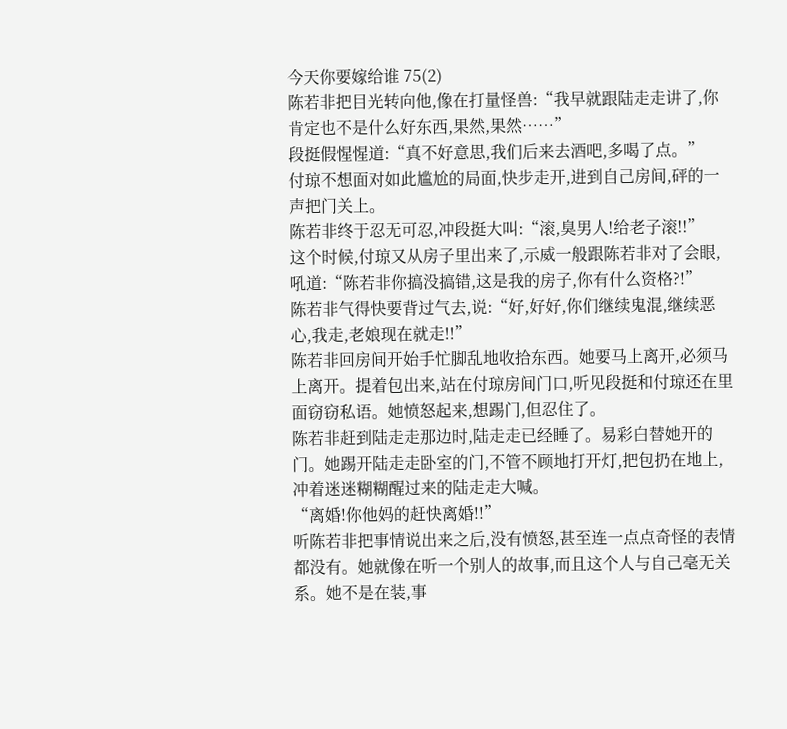今天你要嫁给谁 75(2)
陈若非把目光转向他,像在打量怪兽:“我早就跟陆走走讲了,你肯定也不是什么好东西,果然,果然……”
段挺假惺惺道:“真不好意思,我们后来去酒吧,多喝了点。”
付琼不想面对如此尴尬的局面,快步走开,进到自己房间,砰的一声把门关上。
陈若非终于忍无可忍,冲段挺大叫:“滚,臭男人!给老子滚!!”
这个时候,付琼又从房子里出来了,示威一般跟陈若非对了会眼,吼道:“陈若非你搞没搞错,这是我的房子,你有什么资格?!”
陈若非气得快要背过气去,说:“好,好好,你们继续鬼混,继续恶心,我走,老娘现在就走!!”
陈若非回房间开始手忙脚乱地收拾东西。她要马上离开,必须马上离开。提着包出来,站在付琼房间门口,听见段挺和付琼还在里面窃窃私语。她愤怒起来,想踢门,但忍住了。
陈若非赶到陆走走那边时,陆走走已经睡了。易彩白替她开的门。她踢开陆走走卧室的门,不管不顾地打开灯,把包扔在地上,冲着迷迷糊糊醒过来的陆走走大喊。
“离婚!你他妈的赶快离婚!!”
听陈若非把事情说出来之后,没有愤怒,甚至连一点点奇怪的表情都没有。她就像在听一个别人的故事,而且这个人与自己毫无关系。她不是在装,事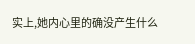实上,她内心里的确没产生什么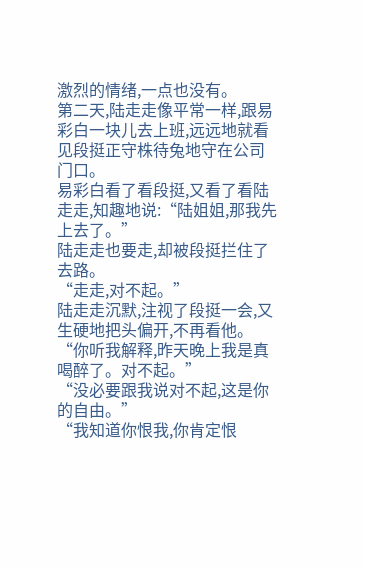激烈的情绪,一点也没有。
第二天,陆走走像平常一样,跟易彩白一块儿去上班,远远地就看见段挺正守株待兔地守在公司门口。
易彩白看了看段挺,又看了看陆走走,知趣地说:“陆姐姐,那我先上去了。”
陆走走也要走,却被段挺拦住了去路。
“走走,对不起。”
陆走走沉默,注视了段挺一会,又生硬地把头偏开,不再看他。
“你听我解释,昨天晚上我是真喝醉了。对不起。”
“没必要跟我说对不起,这是你的自由。”
“我知道你恨我,你肯定恨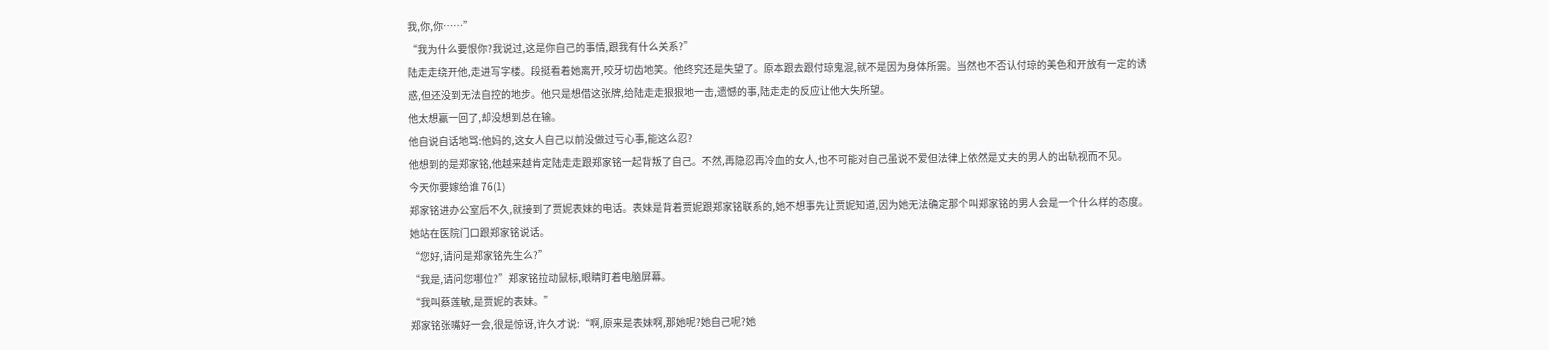我,你,你……”
“我为什么要恨你?我说过,这是你自己的事情,跟我有什么关系?”
陆走走绕开他,走进写字楼。段挺看着她离开,咬牙切齿地笑。他终究还是失望了。原本跟去跟付琼鬼混,就不是因为身体所需。当然也不否认付琼的美色和开放有一定的诱惑,但还没到无法自控的地步。他只是想借这张牌,给陆走走狠狠地一击,遗憾的事,陆走走的反应让他大失所望。
他太想赢一回了,却没想到总在输。
他自说自话地骂:他妈的,这女人自己以前没做过亏心事,能这么忍?
他想到的是郑家铭,他越来越肯定陆走走跟郑家铭一起背叛了自己。不然,再隐忍再冷血的女人,也不可能对自己虽说不爱但法律上依然是丈夫的男人的出轨视而不见。
今天你要嫁给谁 76(1)
郑家铭进办公室后不久,就接到了贾妮表妹的电话。表妹是背着贾妮跟郑家铭联系的,她不想事先让贾妮知道,因为她无法确定那个叫郑家铭的男人会是一个什么样的态度。她站在医院门口跟郑家铭说话。
“您好,请问是郑家铭先生么?”
“我是,请问您哪位?”郑家铭拉动鼠标,眼睛盯着电脑屏幕。
“我叫蔡莲敏,是贾妮的表妹。”
郑家铭张嘴好一会,很是惊讶,许久才说:“啊,原来是表妹啊,那她呢?她自己呢?她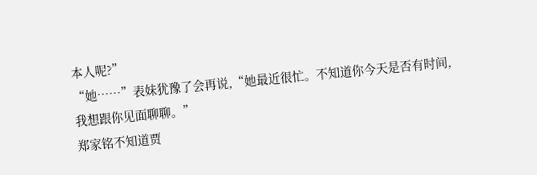本人呢?”
“她……”表妹犹豫了会再说,“她最近很忙。不知道你今天是否有时间,我想跟你见面聊聊。”
郑家铭不知道贾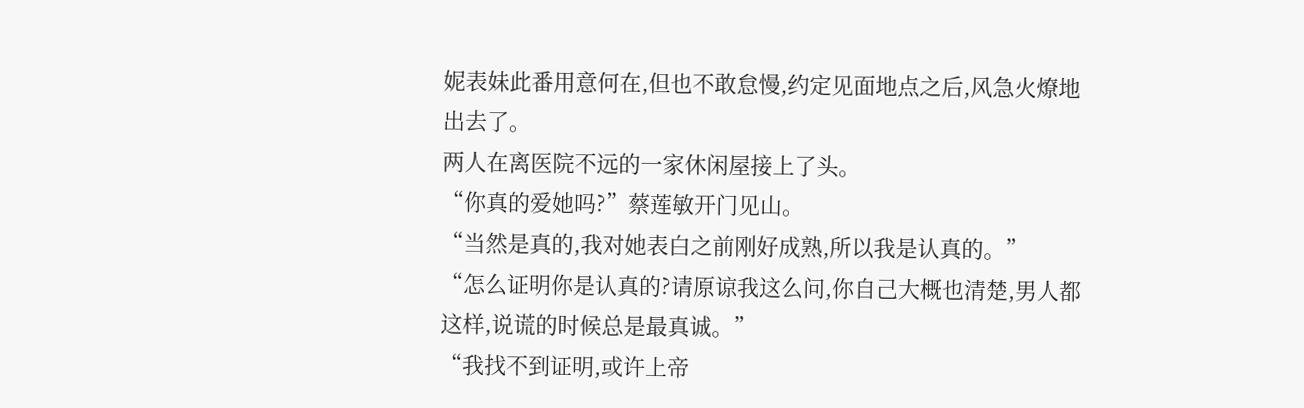妮表妹此番用意何在,但也不敢怠慢,约定见面地点之后,风急火燎地出去了。
两人在离医院不远的一家休闲屋接上了头。
“你真的爱她吗?”蔡莲敏开门见山。
“当然是真的,我对她表白之前刚好成熟,所以我是认真的。”
“怎么证明你是认真的?请原谅我这么问,你自己大概也清楚,男人都这样,说谎的时候总是最真诚。”
“我找不到证明,或许上帝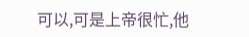可以,可是上帝很忙,他